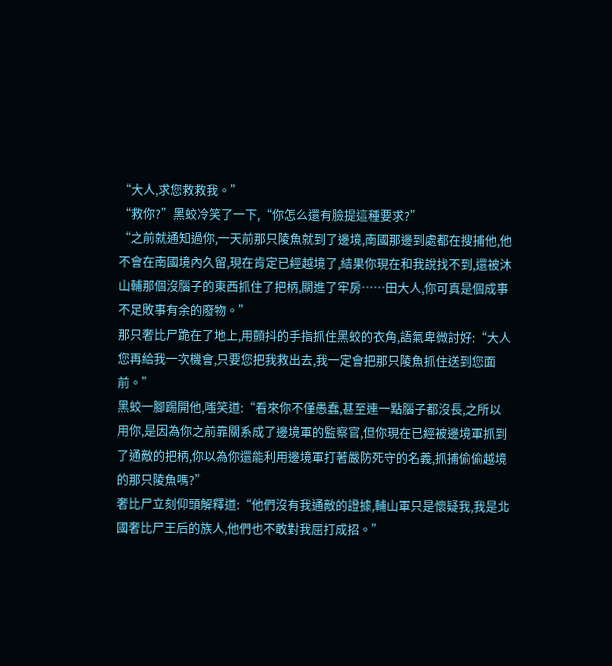“大人,求您救救我。”
“救你?”黑蛟冷笑了一下,“你怎么還有臉提這種要求?”
“之前就通知過你,一天前那只陵魚就到了邊境,南國那邊到處都在搜捕他,他不會在南國境內久留,現在肯定已經越境了,結果你現在和我說找不到,還被沐山輔那個沒腦子的東西抓住了把柄,關進了牢房……田大人,你可真是個成事不足敗事有余的廢物。”
那只奢比尸跪在了地上,用顫抖的手指抓住黑蛟的衣角,語氣卑微討好:“大人您再給我一次機會,只要您把我救出去,我一定會把那只陵魚抓住送到您面前。”
黑蛟一腳踢開他,嗤笑道:“看來你不僅愚蠢,甚至連一點腦子都沒長,之所以用你,是因為你之前靠關系成了邊境軍的監察官,但你現在已經被邊境軍抓到了通敵的把柄,你以為你還能利用邊境軍打著嚴防死守的名義,抓捕偷偷越境的那只陵魚嗎?”
奢比尸立刻仰頭解釋道:“他們沒有我通敵的證據,輔山軍只是懷疑我,我是北國奢比尸王后的族人,他們也不敢對我屈打成招。”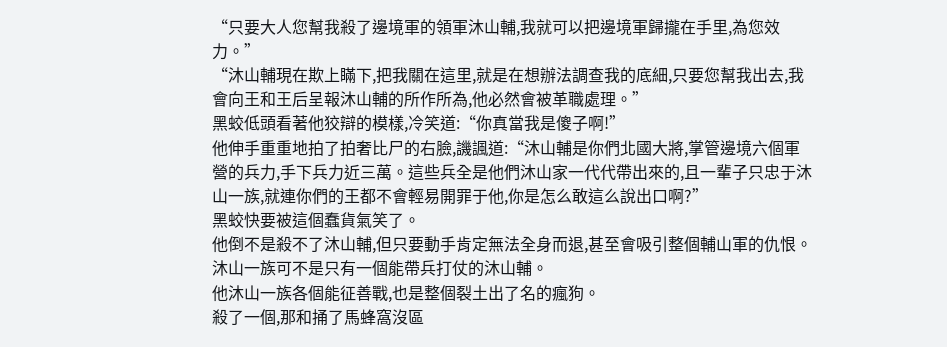“只要大人您幫我殺了邊境軍的領軍沐山輔,我就可以把邊境軍歸攏在手里,為您效力。”
“沐山輔現在欺上瞞下,把我關在這里,就是在想辦法調查我的底細,只要您幫我出去,我會向王和王后呈報沐山輔的所作所為,他必然會被革職處理。”
黑蛟低頭看著他狡辯的模樣,冷笑道:“你真當我是傻子啊!”
他伸手重重地拍了拍奢比尸的右臉,譏諷道:“沐山輔是你們北國大將,掌管邊境六個軍營的兵力,手下兵力近三萬。這些兵全是他們沐山家一代代帶出來的,且一輩子只忠于沐山一族,就連你們的王都不會輕易開罪于他,你是怎么敢這么說出口啊?”
黑蛟快要被這個蠢貨氣笑了。
他倒不是殺不了沐山輔,但只要動手肯定無法全身而退,甚至會吸引整個輔山軍的仇恨。
沐山一族可不是只有一個能帶兵打仗的沐山輔。
他沐山一族各個能征善戰,也是整個裂土出了名的瘋狗。
殺了一個,那和捅了馬蜂窩沒區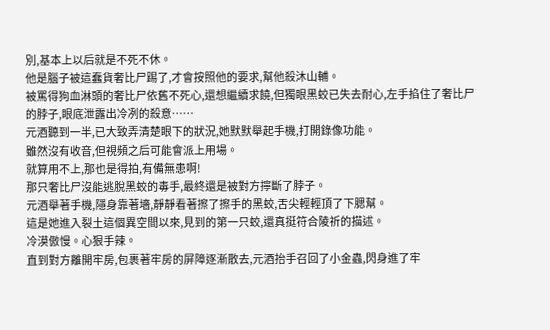別,基本上以后就是不死不休。
他是腦子被這蠢貨奢比尸踢了,才會按照他的要求,幫他殺沐山輔。
被罵得狗血淋頭的奢比尸依舊不死心,還想繼續求饒,但獨眼黑蛟已失去耐心,左手掐住了奢比尸的脖子,眼底泄露出冷冽的殺意……
元酒聽到一半,已大致弄清楚眼下的狀況,她默默舉起手機,打開錄像功能。
雖然沒有收音,但視頻之后可能會派上用場。
就算用不上,那也是得拍,有備無患啊!
那只奢比尸沒能逃脫黑蛟的毒手,最終還是被對方擰斷了脖子。
元酒舉著手機,隱身靠著墻,靜靜看著擦了擦手的黑蛟,舌尖輕輕頂了下腮幫。
這是她進入裂土這個異空間以來,見到的第一只蛟,還真挺符合陵祈的描述。
冷漠傲慢。心狠手辣。
直到對方離開牢房,包裹著牢房的屏障逐漸散去,元酒抬手召回了小金蟲,閃身進了牢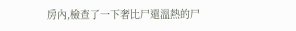房內,檢查了一下奢比尸還溫熱的尸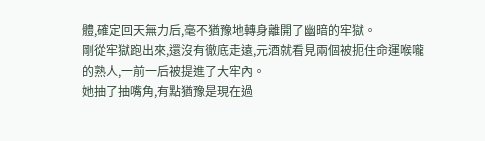體,確定回天無力后,毫不猶豫地轉身離開了幽暗的牢獄。
剛從牢獄跑出來,還沒有徹底走遠,元酒就看見兩個被扼住命運喉嚨的熟人,一前一后被提進了大牢內。
她抽了抽嘴角,有點猶豫是現在過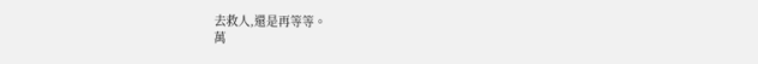去救人,還是再等等。
萬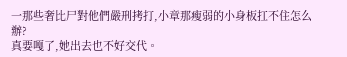一那些奢比尸對他們嚴刑拷打,小章那瘦弱的小身板扛不住怎么辦?
真要嘎了,她出去也不好交代。